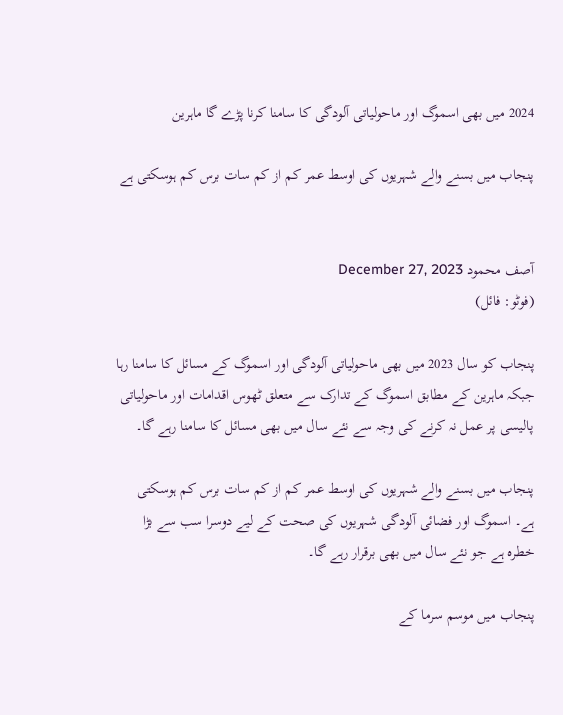2024 میں بھی اسموگ اور ماحولیاتی آلودگی کا سامنا کرنا پڑے گا ماہرین

پنجاب میں بسنے والے شہریوں کی اوسط عمر کم از کم سات برس کم ہوسکتی ہے


آصف محمود December 27, 2023
(فوٹو: فائل)

پنجاب کو سال 2023 میں بھی ماحولیاتی آلودگی اور اسموگ کے مسائل کا سامنا رہا جبکہ ماہرین کے مطابق اسموگ کے تدارک سے متعلق ٹھوس اقدامات اور ماحولیاتی پالیسی پر عمل نہ کرنے کی وجہ سے نئے سال میں بھی مسائل کا سامنا رہے گا۔

پنجاب میں بسنے والے شہریوں کی اوسط عمر کم از کم سات برس کم ہوسکتی ہے۔ اسموگ اور فضائی آلودگی شہریوں کی صحت کے لیے دوسرا سب سے بڑا خطرہ ہے جو نئے سال میں بھی برقرار رہے گا۔

پنجاب میں موسم سرما کے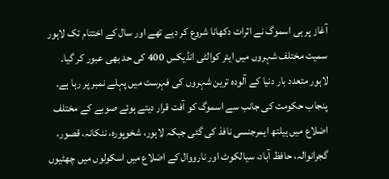آغاز پر ہی اسموگ نے اثرات دکھانا شروع کر دیے تھے اور سال کے اختتام تک لاہور سمیت مختلف شہروں میں ایئر کوالٹی انڈیکس 400 کی حد بھی عبور کر گیا۔ لاہور متعدد بار دنیا کے آلودہ ترین شہروں کی فہرست میں پہلے نمبر پر رہا ہے۔ پنجاب حکومت کی جانب سے اسموگ کو آفت قرار دیتے ہوئے صوبے کے مختلف اضلاع میں ہیلتھ ایمرجنسی نافذ کی گئی جبکہ لاہور، شخوپورہ، ننکانہ، قصور، گجرانوالہ، حافظ آباد، سیالکوٹ اور نارووال کے اضلاع میں اسکولوں میں چھٹیوں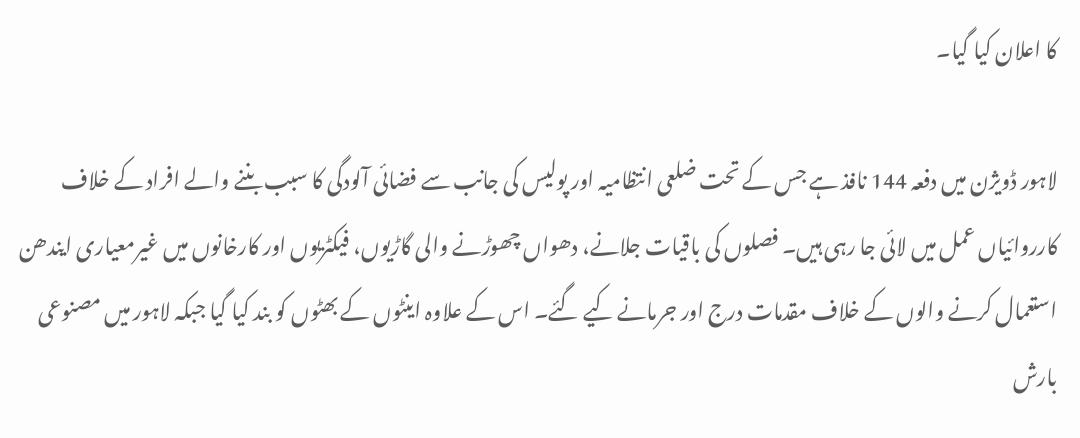کا اعلان کیا گیا۔

لاہور ڈویژن میں دفعہ 144 نافذ ہے جس کے تحت ضلعی انتظامیہ اور پولیس کی جانب سے فضائی آلودگی کا سبب بننے والے افراد کے خلاف کارروائیاں عمل میں لائی جا رہی ہیں۔ فصلوں کی باقیات جلانے، دھواں چھوڑنے والی گاڑیوں، فیکٹریوں اور کارخانوں میں غیرمعیاری ایندھن استعمال کرنے والوں کے خلاف مقدمات درج اور جرمانے کیے گئے۔ اس کے علاوہ اینٹوں کے بھٹوں کو بند کیا گیا جبکہ لاہور میں مصنوعی بارش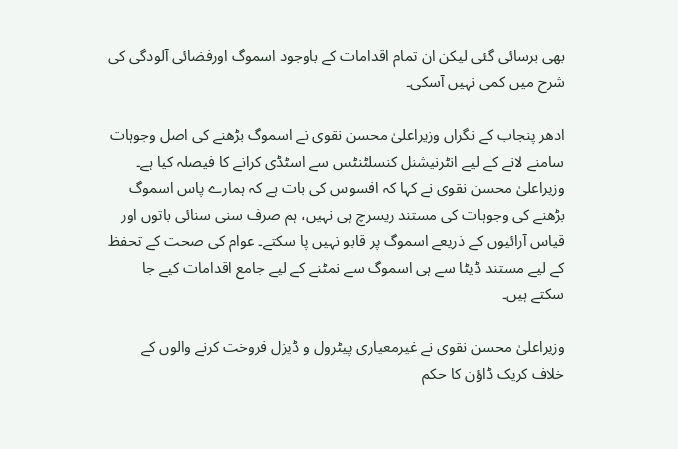بھی برسائی گئی لیکن ان تمام اقدامات کے باوجود اسموگ اورفضائی آلودگی کی شرح میں کمی نہیں آسکی۔

ادھر پنجاب کے نگراں وزیراعلیٰ محسن نقوی نے اسموگ بڑھنے کی اصل وجوہات سامنے لانے کے لیے انٹرنیشنل کنسلٹنٹس سے اسٹڈی کرانے کا فیصلہ کیا ہے۔ وزیراعلیٰ محسن نقوی نے کہا کہ افسوس کی بات ہے کہ ہمارے پاس اسموگ بڑھنے کی وجوہات کی مستند ریسرچ ہی نہیں، ہم صرف سنی سنائی باتوں اور قیاس آرائیوں کے ذریعے اسموگ پر قابو نہیں پا سکتے۔ عوام کی صحت کے تحفظ کے لیے مستند ڈیٹا سے ہی اسموگ سے نمٹنے کے لیے جامع اقدامات کیے جا سکتے ہیں۔

وزیراعلیٰ محسن نقوی نے غیرمعیاری پیٹرول و ڈیزل فروخت کرنے والوں کے خلاف کریک ڈاؤن کا حکم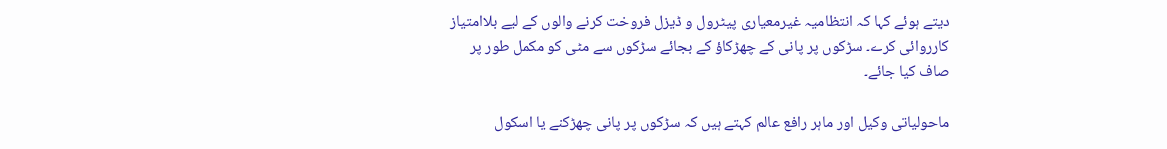دیتے ہوئے کہا کہ انتظامیہ غیرمعیاری پیٹرول و ڈیزل فروخت کرنے والوں کے لیے بلاامتیاز کارروائی کرے۔ سڑکوں پر پانی کے چھڑکاؤ کے بجائے سڑکوں سے مٹی کو مکمل طور پر صاف کیا جائے۔

ماحولیاتی وکیل اور ماہر رافع عالم کہتے ہیں کہ سڑکوں پر پانی چھڑکنے یا اسکول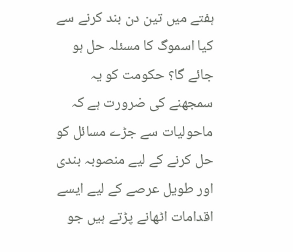ہفتے میں تین دن بند کرنے سے کیا اسموگ کا مسئلہ حل ہو جائے گا؟ حکومت کو یہ سمجھنے کی ضرورت ہے کہ ماحولیات سے جڑے مسائل کو حل کرنے کے لیے منصوبہ بندی اور طویل عرصے کے لیے ایسے اقدامات اٹھانے پڑتے ہیں جو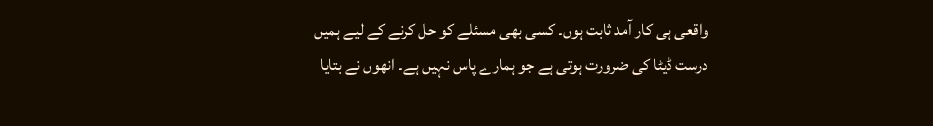واقعی ہی کار آمد ثابت ہوں۔ کسی بھی مسئلے کو حل کرنے کے لیے ہمیں درست ڈیٹا کی ضرورت ہوتی ہے جو ہمارے پاس نہیں ہے۔ انھوں نے بتایا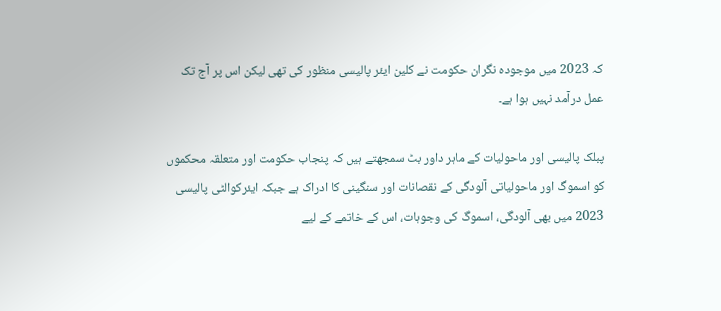کہ 2023 میں موجودہ نگران حکومت نے کلین ایئر پالیسی منظور کی تھی لیکن اس پر آج تک عمل درآمد نہیں ہوا ہے۔

پبلک پالیسی اور ماحولیات کے ماہر داور بٹ سمجھتے ہیں کہ پنجاب حکومت اور متعلقہ محکموں کو اسموگ اور ماحولیاتی آلودگی کے نقصانات اور سنگینی کا ادراک ہے جبکہ ایئرکوالٹی پالیسی 2023 میں بھی آلودگی، اسموگ کی وجوہات، اس کے خاتمے کے لیے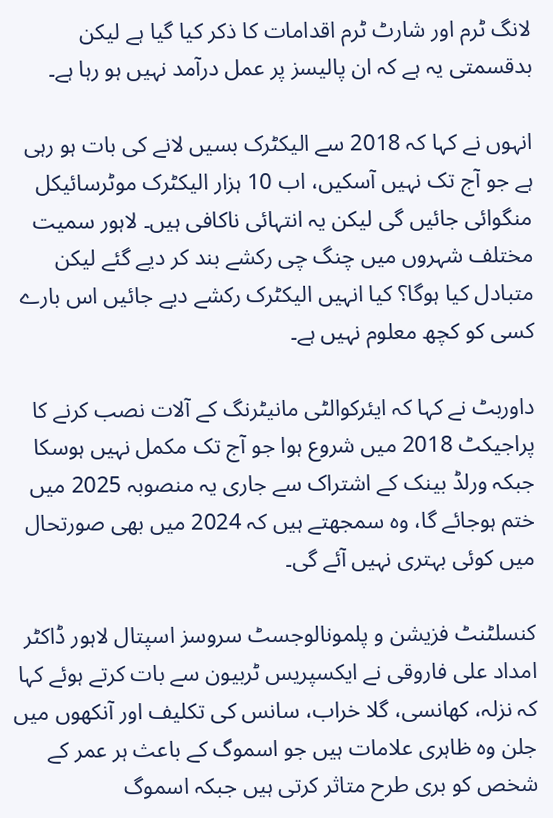لانگ ٹرم اور شارٹ ٹرم اقدامات کا ذکر کیا گیا ہے لیکن بدقسمتی یہ ہے کہ ان پالیسز پر عمل درآمد نہیں ہو رہا ہے۔

انہوں نے کہا کہ 2018 سے الیکٹرک بسیں لانے کی بات ہو رہی ہے جو آج تک نہیں آسکیں، اب 10 ہزار الیکٹرک موٹرسائیکل منگوائی جائیں گی لیکن یہ انتہائی ناکافی ہیں۔ لاہور سمیت مختلف شہروں میں چنگ چی رکشے بند کر دیے گئے لیکن متبادل کیا ہوگا؟ کیا انہیں الیکٹرک رکشے دیے جائیں اس بارے کسی کو کچھ معلوم نہیں ہے۔

داوربٹ نے کہا کہ ایئرکوالٹی مانیٹرنگ کے آلات نصب کرنے کا پراجیکٹ 2018 میں شروع ہوا جو آج تک مکمل نہیں ہوسکا جبکہ ورلڈ بینک کے اشتراک سے جاری یہ منصوبہ 2025 میں ختم ہوجائے گا، وہ سمجھتے ہیں کہ 2024 میں بھی صورتحال میں کوئی بہتری نہیں آئے گی۔

کنسلٹنٹ فزیشن و پلمونالوجسٹ سروسز اسپتال لاہور ڈاکٹر امداد علی فاروقی نے ایکسپریس ٹربیون سے بات کرتے ہوئے کہا کہ نزلہ، کھانسی، گلا خراب، سانس کی تکلیف اور آنکھوں میں جلن وہ ظاہری علامات ہیں جو اسموگ کے باعث ہر عمر کے شخص کو بری طرح متاثر کرتی ہیں جبکہ اسموگ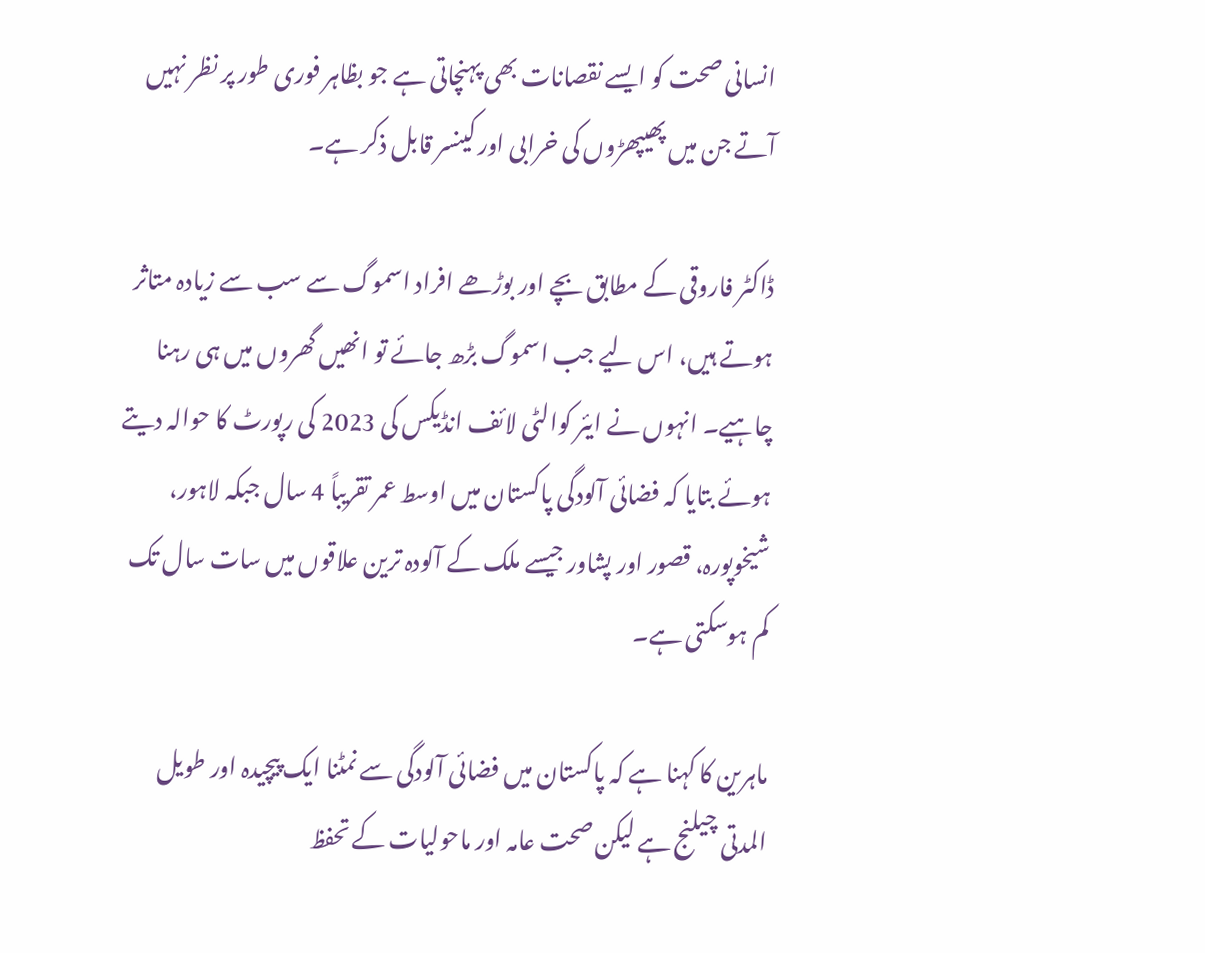انسانی صحت کو ایسے نقصانات بھی پہنچاتی ہے جو بظاہر فوری طور پر نظر نہیں آتے جن میں پھیپھڑوں کی خرابی اور کینسر قابل ذکر ہے۔

ڈاکٹر فاروقی کے مطابق بچے اور بوڑھے افراد اسموگ سے سب سے زیادہ متاثر ہوتے ہیں، اس لیے جب اسموگ بڑھ جائے تو انھیں گھروں میں ہی رہنا چاہیے۔ انہوں نے ایئر کوالٹی لائف انڈیکس کی 2023 کی رپورٹ کا حوالہ دیتے ہوئے بتایا کہ فضائی آلودگی پاکستان میں اوسط عمر تقریباً 4 سال جبکہ لاہور، شیخوپورہ، قصور اور پشاور جیسے ملک کے آلودہ ترین علاقوں میں سات سال تک کم ہوسکتی ہے۔

ماہرین کا کہنا ہے کہ پاکستان میں فضائی آلودگی سے نمٹنا ایک پیچیدہ اور طویل المدتی چیلنج ہے لیکن صحت عامہ اور ماحولیات کے تحفظ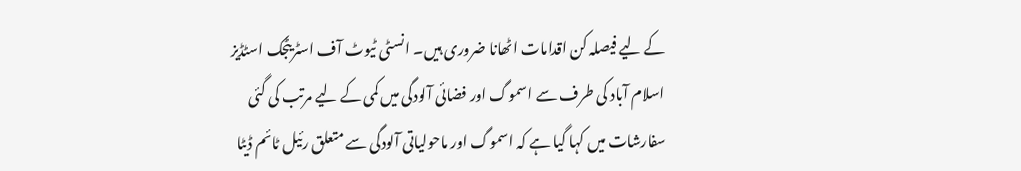کے لیے فیصلہ کن اقدامات اٹھانا ضروری ہیں۔ انسٹی ٹیوٹ آف اسٹریٹجک اسٹڈیز اسلام آباد کی طرف سے اسموگ اور فضائی آلودگی میں کمی کے لیے مرتب کی گئی سفارشات میں کہا گیا ہے کہ اسموگ اور ماحولیاتی آلودگی سے متعلق رئیل ٹائم ڈیٹا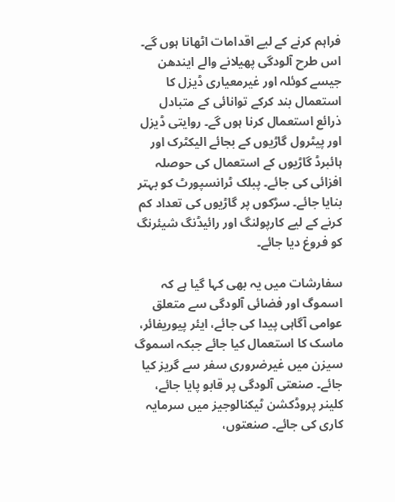فراہم کرنے کے لیے اقدامات اٹھانا ہوں گے۔ اس طرح آلودگی پھیلانے والے ایندھن جیسے کوئلہ اور غیرمعیاری ڈیزل کا استعمال بند کرکے توانائی کے متبادل ذرائع استعمال کرنا ہوں گے۔ روایتی ڈیزل اور پیٹرول گاڑیوں کے بجائے الیکٹرک اور ہائبرڈ گاڑیوں کے استعمال کی حوصلہ افزائی کی جائے۔ پبلک ٹرانسپورٹ کو بہتر بنایا جائے۔ سڑکوں پر گاڑیوں کی تعداد کم کرنے کے لیے کارپولنگ اور رائیڈنگ شیئرنگ کو فروغ دیا جائے۔

سفارشات میں یہ بھی کہا گیا ہے کہ اسموگ اور فضائی آلودگی سے متعلق عوامی آگاہی پیدا کی جائے، ایئر پیوریفائر، ماسک کا استعمال کیا جائے جبکہ اسموگ سیزن میں غیرضروری سفر سے گریز کیا جائے۔ صنعتی آلودگی پر قابو پایا جائے، کلینر پروڈکشن ٹیکنالوجیز میں سرمایہ کاری کی جائے۔ صنعتوں،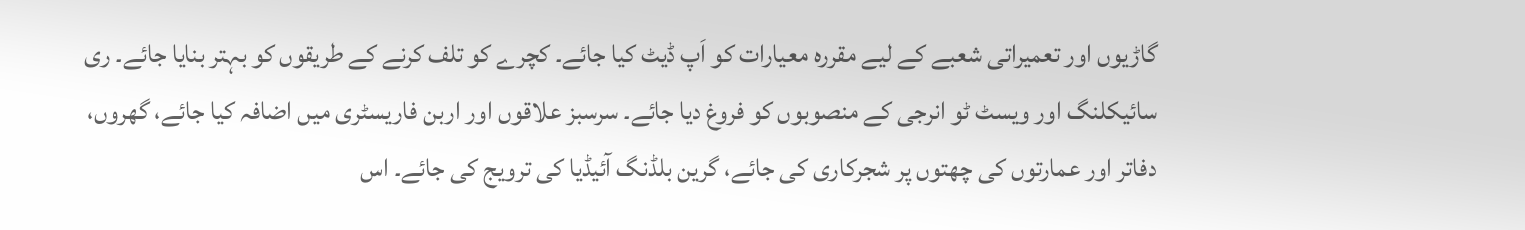گاڑیوں اور تعمیراتی شعبے کے لیے مقررہ معیارات کو اَپ ڈیٹ کیا جائے۔ کچرے کو تلف کرنے کے طریقوں کو بہتر بنایا جائے۔ ری سائیکلنگ اور ویسٹ ٹو انرجی کے منصوبوں کو فروغ دیا جائے۔ سرسبز علاقوں اور اربن فاریسٹری میں اضافہ کیا جائے، گھروں، دفاتر اور عمارتوں کی چھتوں پر شجرکاری کی جائے، گرین بلڈنگ آئیڈیا کی ترویج کی جائے۔ اس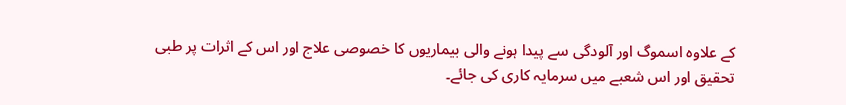کے علاوہ اسموگ اور آلودگی سے پیدا ہونے والی بیماریوں کا خصوصی علاج اور اس کے اثرات پر طبی تحقیق اور اس شعبے میں سرمایہ کاری کی جائے۔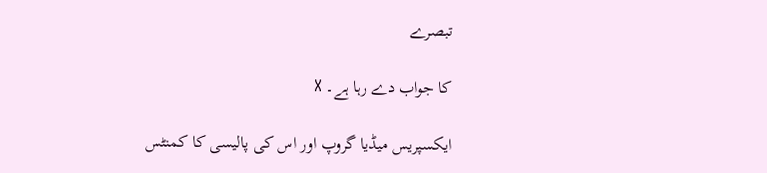تبصرے

کا جواب دے رہا ہے۔ X

ایکسپریس میڈیا گروپ اور اس کی پالیسی کا کمنٹس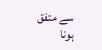سے متفق ہونا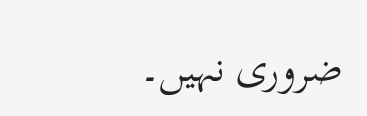ضروری نہیں۔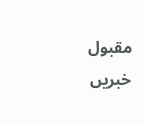مقبول خبریں